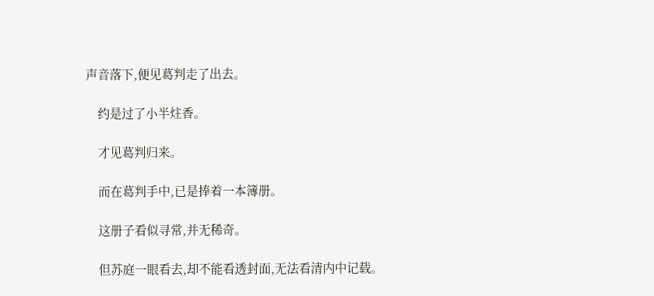声音落下,便见葛判走了出去。

    约是过了小半炷香。

    才见葛判归来。

    而在葛判手中,已是捧着一本簿册。

    这册子看似寻常,并无稀奇。

    但苏庭一眼看去,却不能看透封面,无法看清内中记载。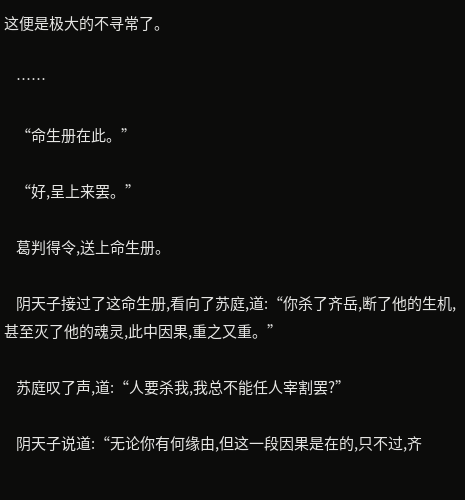这便是极大的不寻常了。

    ……

    “命生册在此。”

    “好,呈上来罢。”

    葛判得令,送上命生册。

    阴天子接过了这命生册,看向了苏庭,道:“你杀了齐岳,断了他的生机,甚至灭了他的魂灵,此中因果,重之又重。”

    苏庭叹了声,道:“人要杀我,我总不能任人宰割罢?”

    阴天子说道:“无论你有何缘由,但这一段因果是在的,只不过,齐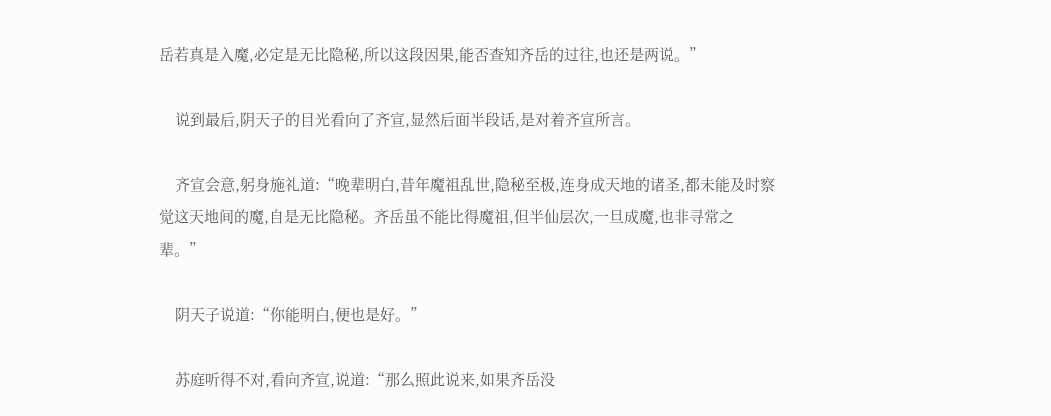岳若真是入魔,必定是无比隐秘,所以这段因果,能否查知齐岳的过往,也还是两说。”

    说到最后,阴天子的目光看向了齐宣,显然后面半段话,是对着齐宣所言。

    齐宣会意,躬身施礼道:“晚辈明白,昔年魔祖乱世,隐秘至极,连身成天地的诸圣,都未能及时察觉这天地间的魔,自是无比隐秘。齐岳虽不能比得魔祖,但半仙层次,一旦成魔,也非寻常之辈。”

    阴天子说道:“你能明白,便也是好。”

    苏庭听得不对,看向齐宣,说道:“那么照此说来,如果齐岳没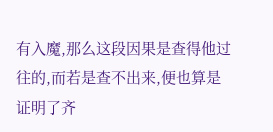有入魔,那么这段因果是查得他过往的,而若是查不出来,便也算是证明了齐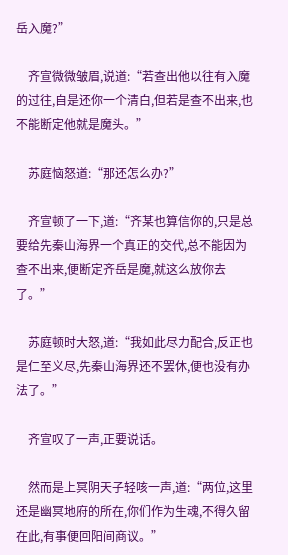岳入魔?”

    齐宣微微皱眉,说道:“若查出他以往有入魔的过往,自是还你一个清白,但若是查不出来,也不能断定他就是魔头。”

    苏庭恼怒道:“那还怎么办?”

    齐宣顿了一下,道:“齐某也算信你的,只是总要给先秦山海界一个真正的交代,总不能因为查不出来,便断定齐岳是魔,就这么放你去了。”

    苏庭顿时大怒,道:“我如此尽力配合,反正也是仁至义尽,先秦山海界还不罢休,便也没有办法了。”

    齐宣叹了一声,正要说话。

    然而是上冥阴天子轻咳一声,道:“两位,这里还是幽冥地府的所在,你们作为生魂,不得久留在此,有事便回阳间商议。”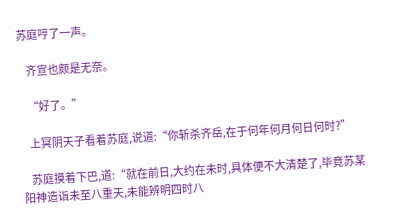苏庭哼了一声。

    齐宣也颇是无奈。

    “好了。”

    上冥阴天子看着苏庭,说道:“你斩杀齐岳,在于何年何月何日何时?”

    苏庭摸着下巴,道:“就在前日,大约在未时,具体便不大清楚了,毕竟苏某阳神造诣未至八重天,未能辨明四时八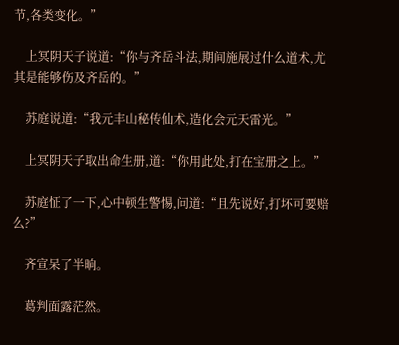节,各类变化。”

    上冥阴天子说道:“你与齐岳斗法,期间施展过什么道术,尤其是能够伤及齐岳的。”

    苏庭说道:“我元丰山秘传仙术,造化会元天雷光。”

    上冥阴天子取出命生册,道:“你用此处,打在宝册之上。”

    苏庭怔了一下,心中顿生警惕,问道:“且先说好,打坏可要赔么?”

    齐宣呆了半晌。

    葛判面露茫然。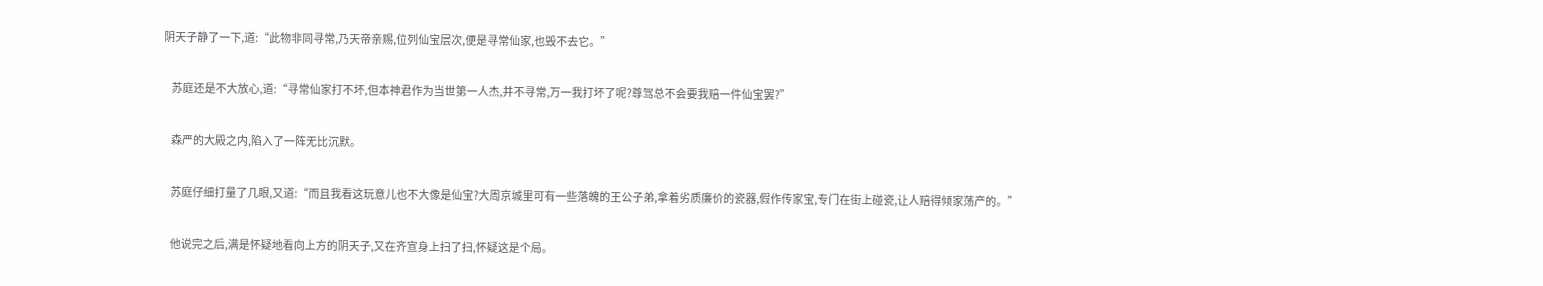阴天子静了一下,道:“此物非同寻常,乃天帝亲赐,位列仙宝层次,便是寻常仙家,也毁不去它。”

    苏庭还是不大放心,道:“寻常仙家打不坏,但本神君作为当世第一人杰,并不寻常,万一我打坏了呢?尊驾总不会要我赔一件仙宝罢?”

    森严的大殿之内,陷入了一阵无比沉默。

    苏庭仔细打量了几眼,又道:“而且我看这玩意儿也不大像是仙宝?大周京城里可有一些落魄的王公子弟,拿着劣质廉价的瓷器,假作传家宝,专门在街上碰瓷,让人赔得倾家荡产的。”

    他说完之后,满是怀疑地看向上方的阴天子,又在齐宣身上扫了扫,怀疑这是个局。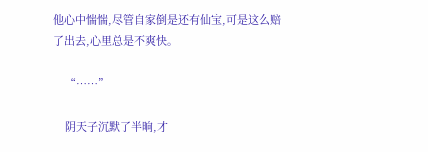他心中惴惴,尽管自家倒是还有仙宝,可是这么赔了出去,心里总是不爽快。

    “……”

    阴天子沉默了半晌,才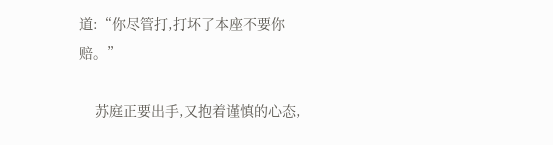道:“你尽管打,打坏了本座不要你赔。”

    苏庭正要出手,又抱着谨慎的心态,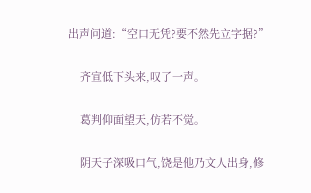出声问道:“空口无凭?要不然先立字据?”

    齐宣低下头来,叹了一声。

    葛判仰面望天,仿若不觉。

    阴天子深吸口气,饶是他乃文人出身,修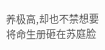养极高,却也不禁想要将命生册砸在苏庭脸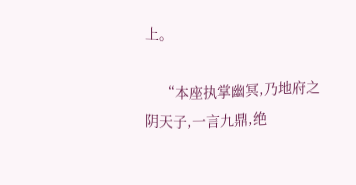上。

    “本座执掌幽冥,乃地府之阴天子,一言九鼎,绝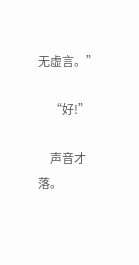无虚言。”

    “好!”

    声音才落。